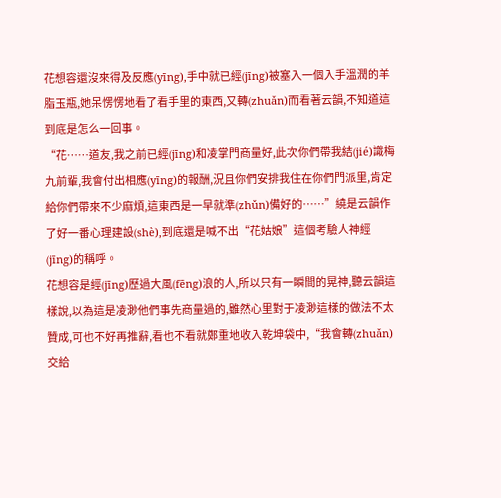花想容還沒來得及反應(yīng),手中就已經(jīng)被塞入一個入手溫潤的羊脂玉瓶,她呆愣愣地看了看手里的東西,又轉(zhuǎn)而看著云韻,不知道這到底是怎么一回事。
“花……道友,我之前已經(jīng)和凌掌門商量好,此次你們帶我結(jié)識梅九前輩,我會付出相應(yīng)的報酬,況且你們安排我住在你們門派里,肯定給你們帶來不少麻煩,這東西是一早就準(zhǔn)備好的……”繞是云韻作了好一番心理建設(shè),到底還是喊不出“花姑娘”這個考驗人神經(jīng)的稱呼。
花想容是經(jīng)歷過大風(fēng)浪的人,所以只有一瞬間的晃神,聽云韻這樣說,以為這是凌渺他們事先商量過的,雖然心里對于凌渺這樣的做法不太贊成,可也不好再推辭,看也不看就鄭重地收入乾坤袋中,“我會轉(zhuǎn)交給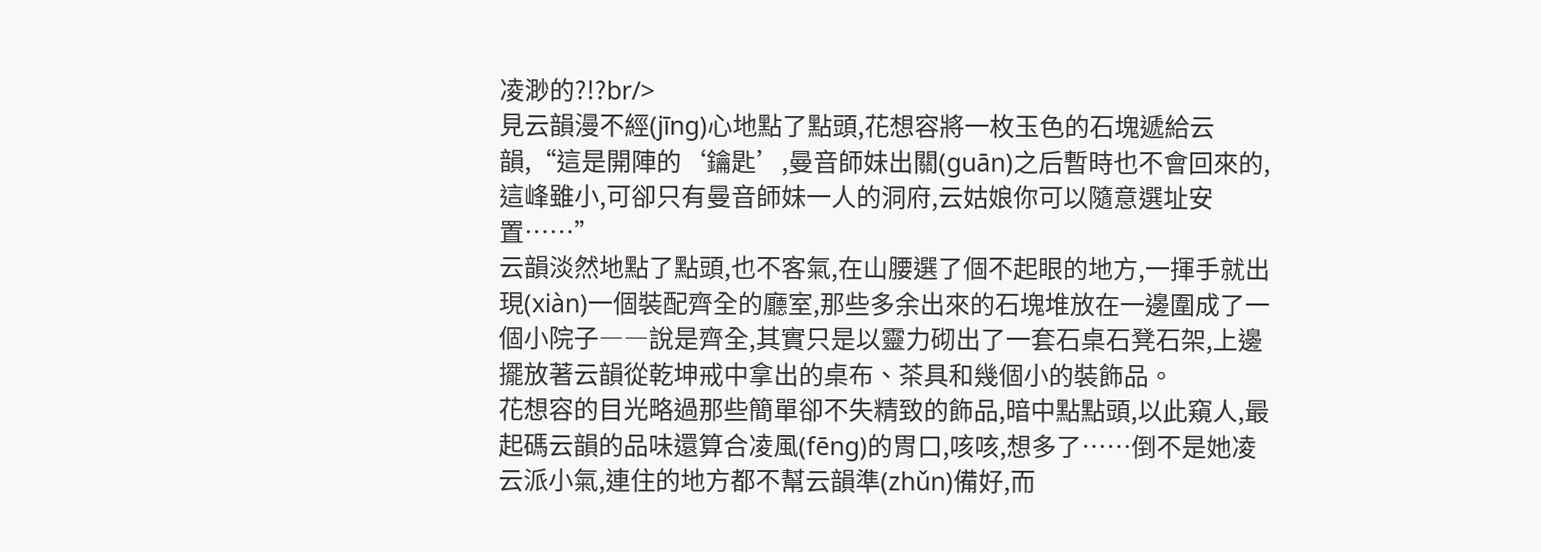凌渺的?!?br/>
見云韻漫不經(jīng)心地點了點頭,花想容將一枚玉色的石塊遞給云韻,“這是開陣的‘鑰匙’,曼音師妹出關(guān)之后暫時也不會回來的,這峰雖小,可卻只有曼音師妹一人的洞府,云姑娘你可以隨意選址安置……”
云韻淡然地點了點頭,也不客氣,在山腰選了個不起眼的地方,一揮手就出現(xiàn)一個裝配齊全的廳室,那些多余出來的石塊堆放在一邊圍成了一個小院子――說是齊全,其實只是以靈力砌出了一套石桌石凳石架,上邊擺放著云韻從乾坤戒中拿出的桌布、茶具和幾個小的裝飾品。
花想容的目光略過那些簡單卻不失精致的飾品,暗中點點頭,以此窺人,最起碼云韻的品味還算合凌風(fēng)的胃口,咳咳,想多了……倒不是她凌云派小氣,連住的地方都不幫云韻準(zhǔn)備好,而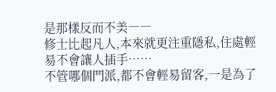是那樣反而不美――
修士比起凡人,本來就更注重隱私,住處輕易不會讓人插手……
不管哪個門派,都不會輕易留客,一是為了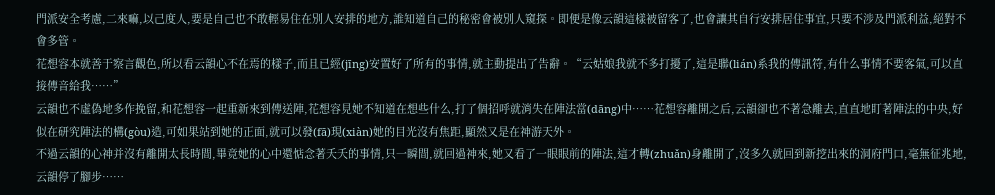門派安全考慮,二來嘛,以己度人,要是自己也不敢輕易住在別人安排的地方,誰知道自己的秘密會被別人窺探。即便是像云韻這樣被留客了,也會讓其自行安排居住事宜,只要不涉及門派利益,絕對不會多管。
花想容本就善于察言觀色,所以看云韻心不在焉的樣子,而且已經(jīng)安置好了所有的事情,就主動提出了告辭。“云姑娘我就不多打擾了,這是聯(lián)系我的傳訊符,有什么事情不要客氣,可以直接傳音給我……”
云韻也不虛偽地多作挽留,和花想容一起重新來到傳送陣,花想容見她不知道在想些什么,打了個招呼就消失在陣法當(dāng)中……花想容離開之后,云韻卻也不著急離去,直直地盯著陣法的中央,好似在研究陣法的構(gòu)造,可如果站到她的正面,就可以發(fā)現(xiàn)她的目光沒有焦距,顯然又是在神游天外。
不過云韻的心神并沒有離開太長時間,畢竟她的心中還惦念著夭夭的事情,只一瞬間,就回過神來,她又看了一眼眼前的陣法,這才轉(zhuǎn)身離開了,沒多久就回到新挖出來的洞府門口,毫無征兆地,云韻停了腳步……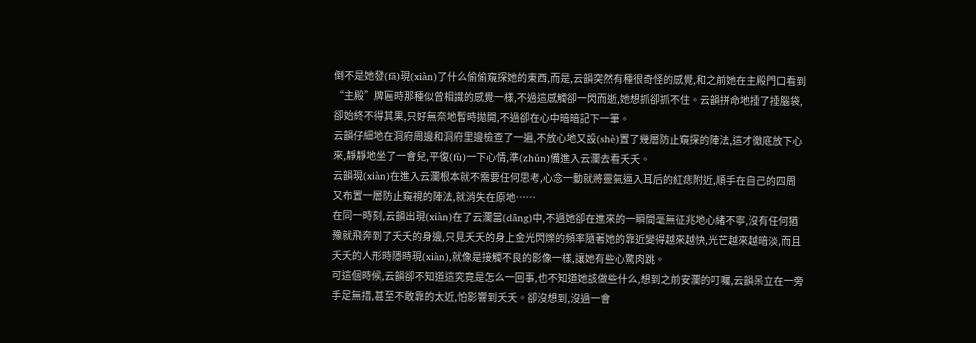倒不是她發(fā)現(xiàn)了什么偷偷窺探她的東西,而是,云韻突然有種很奇怪的感覺,和之前她在主殿門口看到“主殿”牌匾時那種似曾相識的感覺一樣,不過這感觸卻一閃而逝,她想抓卻抓不住。云韻拼命地捶了捶腦袋,卻始終不得其果,只好無奈地暫時拋開,不過卻在心中暗暗記下一筆。
云韻仔細地在洞府周邊和洞府里邊檢查了一遍,不放心地又設(shè)置了幾層防止窺探的陣法,這才徹底放下心來,靜靜地坐了一會兒,平復(fù)一下心情,準(zhǔn)備進入云瀾去看夭夭。
云韻現(xiàn)在進入云瀾根本就不需要任何思考,心念一動就將靈氣逼入耳后的紅痣附近,順手在自己的四周又布置一層防止窺視的陣法,就消失在原地……
在同一時刻,云韻出現(xiàn)在了云瀾當(dāng)中,不過她卻在進來的一瞬間毫無征兆地心緒不寧,沒有任何猶豫就飛奔到了夭夭的身邊,只見夭夭的身上金光閃爍的頻率隨著她的靠近變得越來越快,光芒越來越暗淡,而且夭夭的人形時隱時現(xiàn),就像是接觸不良的影像一樣,讓她有些心驚肉跳。
可這個時候,云韻卻不知道這究竟是怎么一回事,也不知道她該做些什么,想到之前安瀾的叮囑,云韻呆立在一旁手足無措,甚至不敢靠的太近,怕影響到夭夭。卻沒想到,沒過一會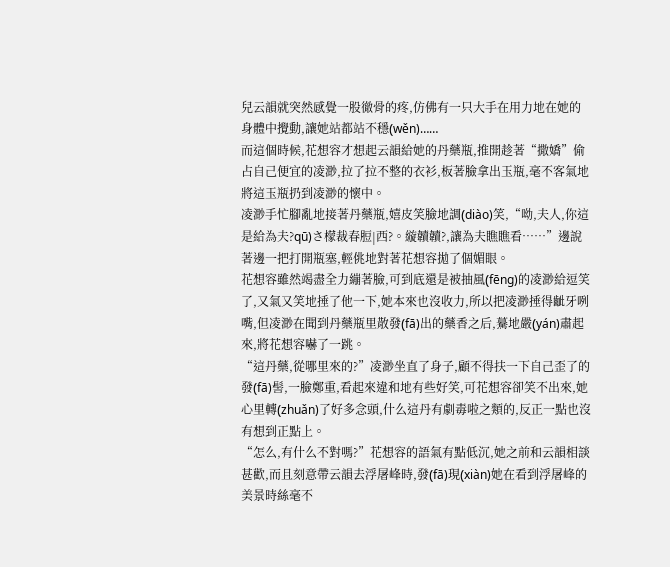兒云韻就突然感覺一股徹骨的疼,仿佛有一只大手在用力地在她的身體中攪動,讓她站都站不穩(wěn)……
而這個時候,花想容才想起云韻給她的丹藥瓶,推開趁著“撒嬌”偷占自己便宜的凌渺,拉了拉不整的衣衫,板著臉拿出玉瓶,毫不客氣地將這玉瓶扔到凌渺的懷中。
凌渺手忙腳亂地接著丹藥瓶,嬉皮笑臉地調(diào)笑,“呦,夫人,你這是給為夫?qū)さ檬裁春脰|西?。縼韥韥?,讓為夫瞧瞧看……”邊說著邊一把打開瓶塞,輕佻地對著花想容拋了個媚眼。
花想容雖然竭盡全力繃著臉,可到底還是被抽風(fēng)的凌渺給逗笑了,又氣又笑地捶了他一下,她本來也沒收力,所以把凌渺捶得齜牙咧嘴,但凌渺在聞到丹藥瓶里散發(fā)出的藥香之后,驀地嚴(yán)肅起來,將花想容嚇了一跳。
“這丹藥,從哪里來的?”凌渺坐直了身子,顧不得扶一下自己歪了的發(fā)髻,一臉鄭重,看起來違和地有些好笑,可花想容卻笑不出來,她心里轉(zhuǎn)了好多念頭,什么這丹有劇毒啦之類的,反正一點也沒有想到正點上。
“怎么,有什么不對嗎?”花想容的語氣有點低沉,她之前和云韻相談甚歡,而且刻意帶云韻去浮屠峰時,發(fā)現(xiàn)她在看到浮屠峰的美景時絲毫不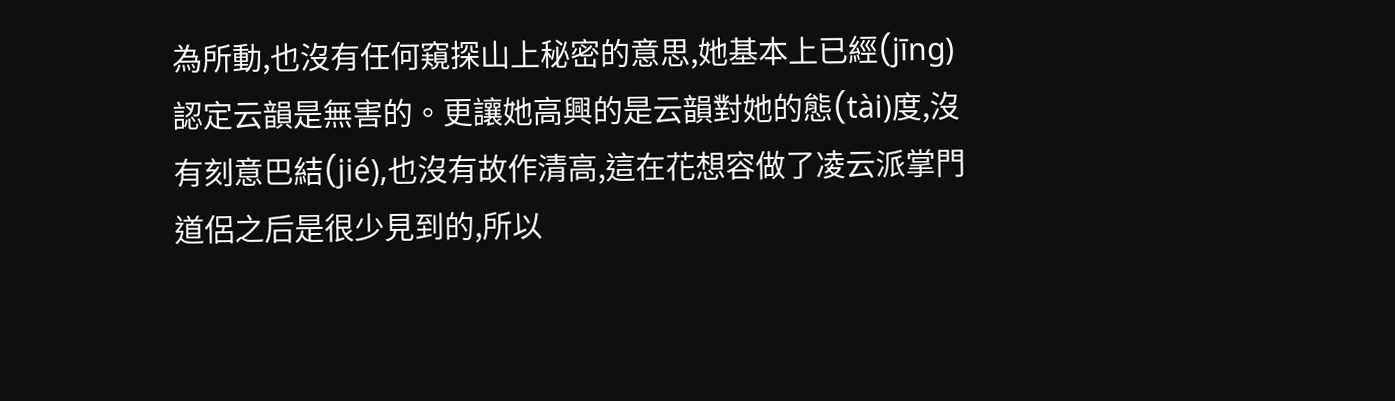為所動,也沒有任何窺探山上秘密的意思,她基本上已經(jīng)認定云韻是無害的。更讓她高興的是云韻對她的態(tài)度,沒有刻意巴結(jié),也沒有故作清高,這在花想容做了凌云派掌門道侶之后是很少見到的,所以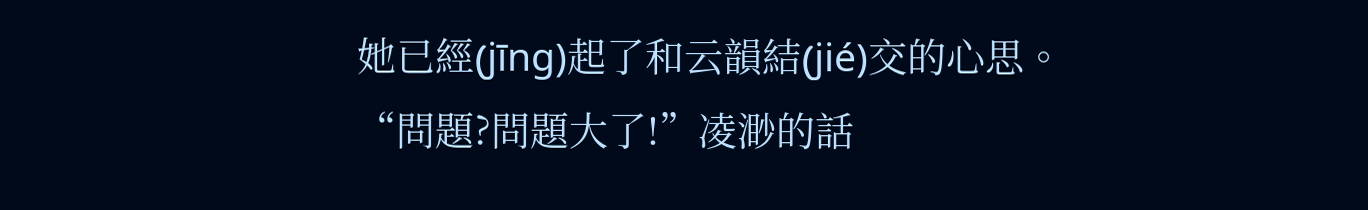她已經(jīng)起了和云韻結(jié)交的心思。
“問題?問題大了!”凌渺的話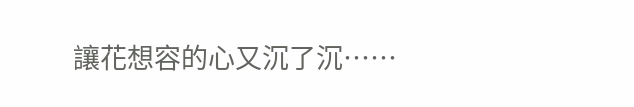讓花想容的心又沉了沉……